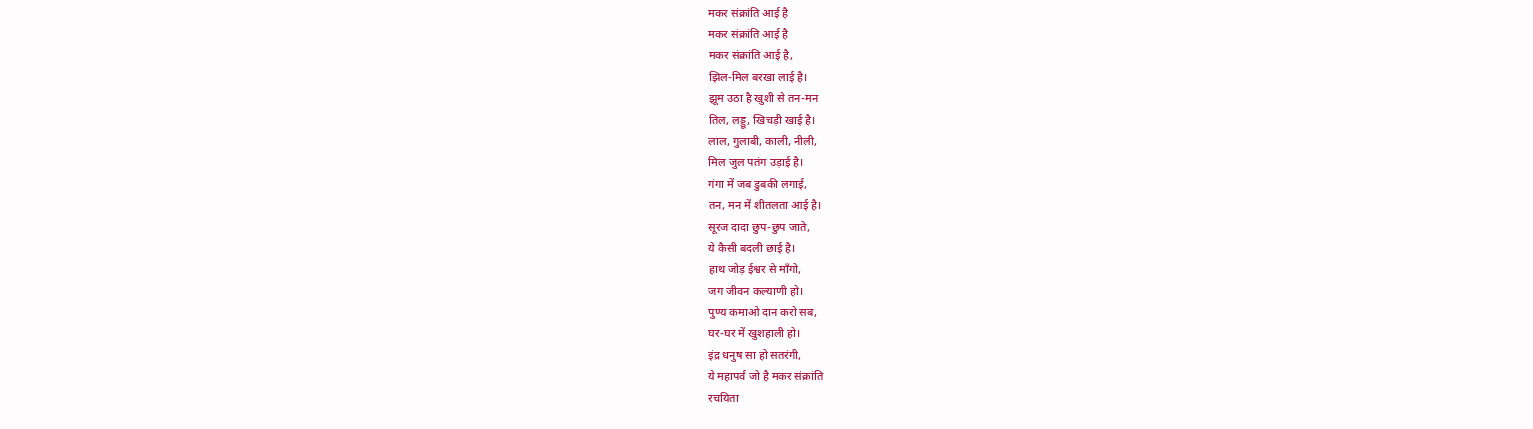मकर संक्रांति आई है
मकर संक्रांति आई है
मकर संक्रांति आई है,
झिल-मिल बरखा लाई है।
झूम उठा है खुशी से तन-मन
तिल, लड्डू, खिचड़ी खाई है।
लाल, गुलाबी, काली, नीली,
मिल जुल पतंग उड़ाई है।
गंगा में जब डुबकी लगाई,
तन, मन में शीतलता आई है।
सूरज दादा छुप-छुप जाते,
ये कैसी बदली छाई है।
हाथ जोड़ ईश्वर से माँगो,
जग जीवन कल्याणी हो।
पुण्य कमाओ दान करो सब,
घर-घर में खुशहाली हो।
इंद्र धनुष सा हो सतरंगी,
ये महापर्व जो है मकर संक्रांति
रचयिता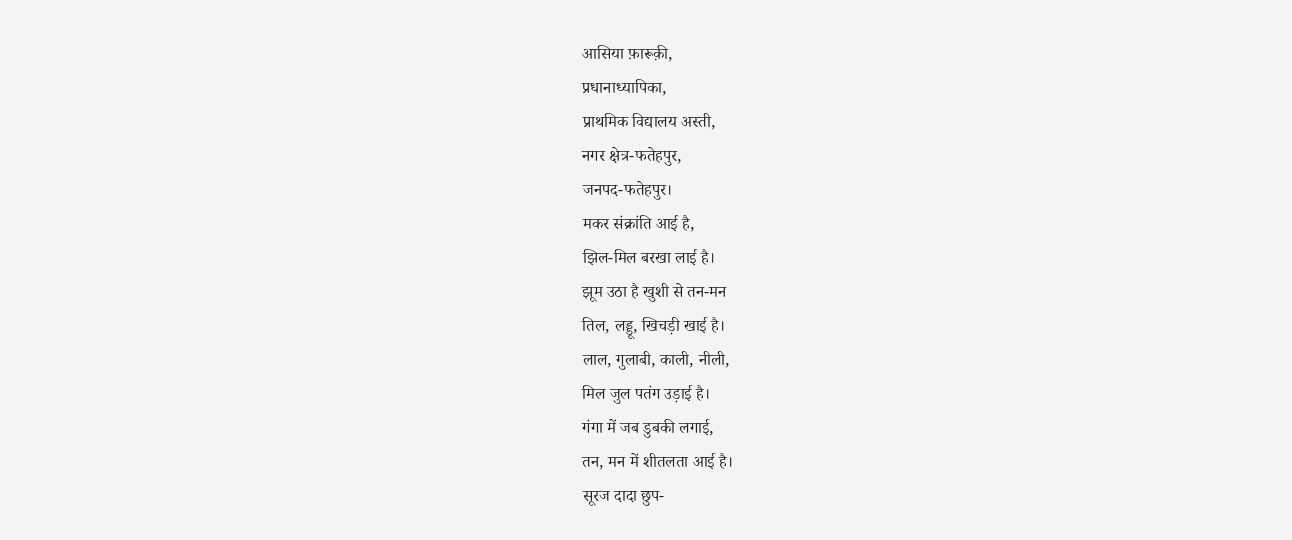आसिया फ़ारूक़ी,
प्रधानाध्यापिका,
प्राथमिक विद्यालय अस्ती,
नगर क्षेत्र-फतेहपुर,
जनपद-फतेहपुर।
मकर संक्रांति आई है,
झिल-मिल बरखा लाई है।
झूम उठा है खुशी से तन-मन
तिल, लड्डू, खिचड़ी खाई है।
लाल, गुलाबी, काली, नीली,
मिल जुल पतंग उड़ाई है।
गंगा में जब डुबकी लगाई,
तन, मन में शीतलता आई है।
सूरज दादा छुप-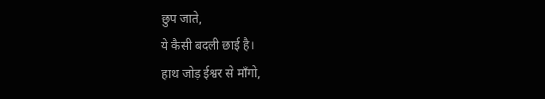छुप जाते,
ये कैसी बदली छाई है।
हाथ जोड़ ईश्वर से माँगो,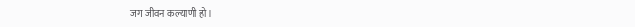जग जीवन कल्याणी हो।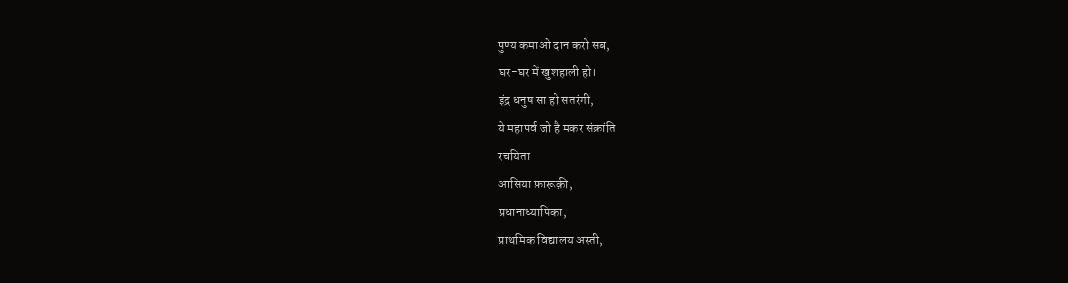पुण्य कमाओ दान करो सब,
घर-घर में खुशहाली हो।
इंद्र धनुष सा हो सतरंगी,
ये महापर्व जो है मकर संक्रांति
रचयिता
आसिया फ़ारूक़ी,
प्रधानाध्यापिका,
प्राथमिक विद्यालय अस्ती,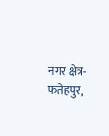नगर क्षेत्र-फतेहपुर,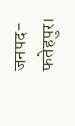जनपद-फतेहपुर।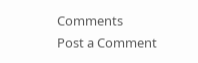Comments
Post a Comment